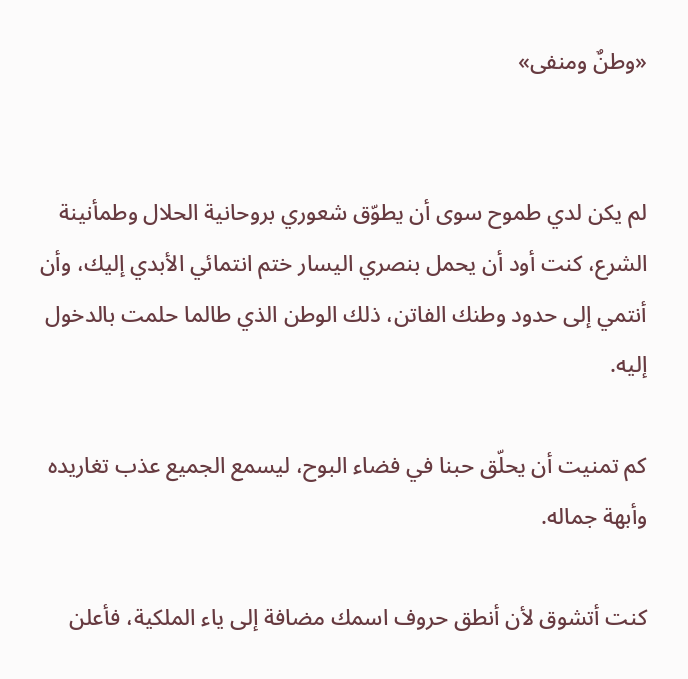«وطنٌ ومنفى»


لم يكن لدي طموح سوى أن يطوّق شعوري بروحانية الحلال وطمأنينة الشرع، كنت أود أن يحمل بنصري اليسار ختم انتمائي الأبدي إليك، وأن أنتمي إلى حدود وطنك الفاتن، ذلك الوطن الذي طالما حلمت بالدخول إليه.

كم تمنيت أن يحلّق حبنا في فضاء البوح، ليسمع الجميع عذب تغاريده وأبهة جماله.

كنت أتشوق لأن أنطق حروف اسمك مضافة إلى ياء الملكية، فأعلن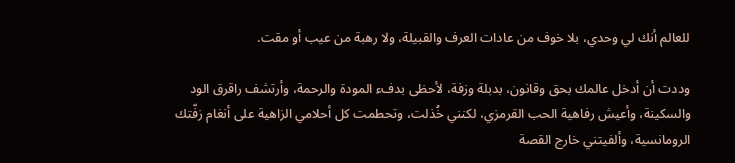للعالم أنك لي وحدي، بلا خوف من عادات العرف والقبيلة، ولا رهبة من عيب أو مقت.

وددت أن أدخل عالمك بحق وقانون، بدبلة وزفة، لأحظى بدفء المودة والرحمة، وأرتشف راقرق الود والسكينة، وأعيش رفاهية الحب القرمزي، لكنني خُذلت، وتحطمت كل أحلامي الزاهية على أنغام زفّتك الرومانسية، وألفيتني خارج القصة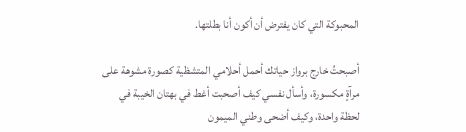المحبوكة التي كان يفترض أن أكون أنا بطلتها.

أصبحتُ خارج برواز حياتك أحمل أحلامي المتشظية كصورة مشوهة على مرآةٍ مكسورة، وأسأل نفسي كيف أصحبت أغط في بهتان الخيبة في لحظة واحدة، وكيف أضحى وطني الميمون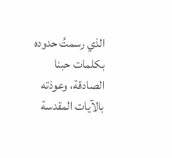الذي رسمتُ حدوده بكلمات حبنا الصادقة، وعوذته بالآيات المقدسة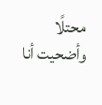محتلًا وأضحيت أنا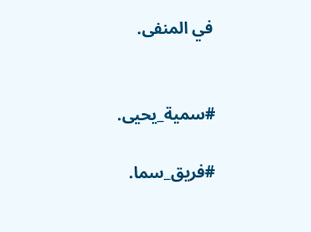في المنفى.


#سمية_يحيى.

#فريق_سما.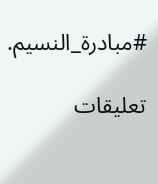#مبادرة_النسيم.

تعليقات